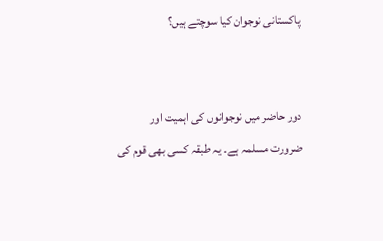پاکستانی نوجوان کیا سوچتے ہیں؟


دور حاضر میں نوجوانوں کی اہمیت اور ضرورت مسلمہ ہے۔ یہ طبقہ کسی بھی قوم کی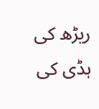ریڑھ کی ہڈی کی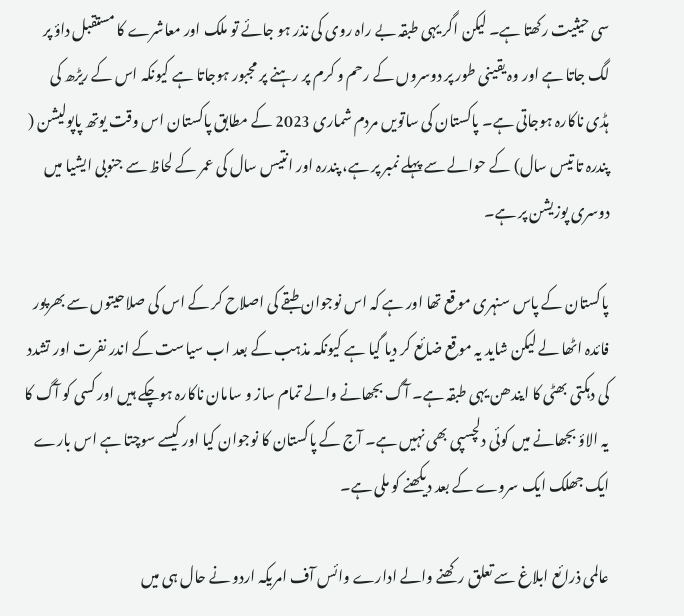سی حیثیت رکھتا ہے۔ لیکن اگر یہی طبقہ بے راہ روی کی نذر ہو جائے تو ملک اور معاشرے کا مستقبل داؤ پر لگ جاتا ہے اور وہ یقینی طور پر دوسروں کے رحم و کرم پر رہنے پر مجبور ہوجاتا ہے کیونکہ اس کے ریڑھ کی ہڈی ناکارہ ہوجاتی ہے۔ پاکستان کی ساتویں مردم شماری 2023 کے مطابق پاکستان اس وقت یوتھ پاپولیشن ( پندرہ تا تیس سال) کے حوالے سے پہلے نمبر پر ہے، پندرہ اور انتیس سال کی عمر کے لحاظ سے جنوبی ایشیا میں دوسری پوزیشن پر ہے۔

پاکستان کے پاس سنہری موقع تھا اور ہے کہ اس نوجوان طبقے کی اصلاح کر کے اس کی صلاحیتوں سے بھرپور فائدہ اٹھا لے لیکن شاید یہ موقع ضائع کر دیا گیا ہے کیونکہ مذہب کے بعد اب سیاست کے اندر نفرت اور تشدد کی دہکتی بھٹی کا ایندھن یہی طبقہ ہے۔ آگ بجھانے والے تمام ساز و سامان ناکارہ ہوچکے ہیں اور کسی کو آگ کا یہ الاؤ بجھانے میں کوئی دلچسپی بھی نہیں ہے۔ آج کے پاکستان کا نوجوان کیا اور کیسے سوچتا ہے اس بارے ایک جھلک ایک سروے کے بعد دیکھنے کو ملی ہے۔

عالمی ذرائع ابلاغ سے تعلق رکھنے والے ادارے وائس آف امریکہ اردو نے حال ہی میں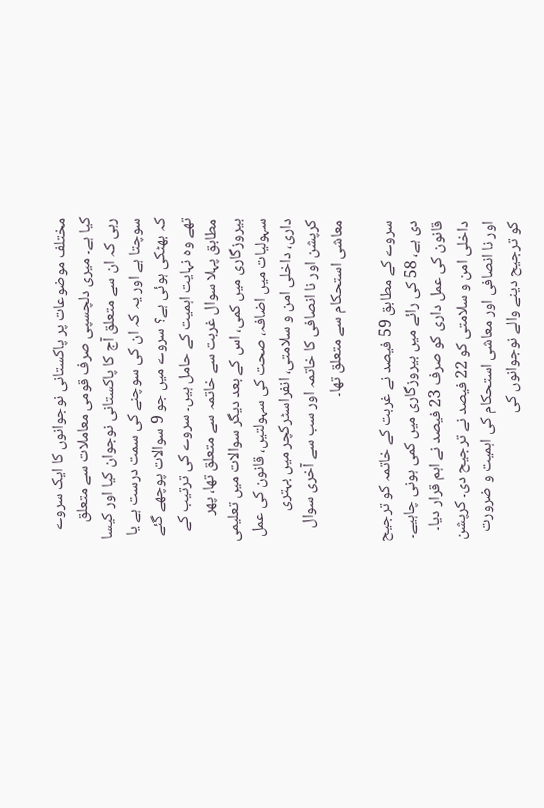مختلف موضوعات پر پاکستانی نوجوانوں کا ایک سروے کیا ہے۔ میری دلچسپی صرف قومی معاملات سے متعلق رہی کہ ان سے متعلق آج کا پاکستانی نوجوان کیا اور کیسا سوچتا ہے اور یہ کہ ان کی سوچنے کی سمت درست ہے یا کہ بھٹکی ہوئی ہے؟ سروے میں جو 9 سوالات پوچھے گئے تھے وہ نہایت اہمیت کے حامل ہیں۔ سروے کی ترتیب کے مطابق پہلا سوال غربت سے خاتمہ سے متعلق تھا، پھر بیروزگاری میں کمی، اس کے بعد دیگر سوالات میں تعلیمی سہولیات میں اضافہ، صحت کی سہولتیں، قانون کی عمل داری، داخلی امن و سلامتی، انفراسٹرکچر میں بہتری کرپشن اور نا انصافی کا خاتمہ اور سب سے آخری سوال معاشی استحکام سے متعلق تھا۔

سروے کے مطابق 59 فیصد نے غربت کے خاتمہ کو ترجیح دی ہے، 58 کی رائے میں بیروزگاری میں کمی ہونی چاہیے۔ قانون کی عمل داری کو صرف 23 فیصد نے اہم قرار دیا۔ داخلی امن و سلامتی کو 22 فیصد نے ترجیح دی۔ کرپشن اور نا انصافی اور معاشی استحکام کی اہمیت و ضرورت کو ترجیح دینے والے نوجوانوں کی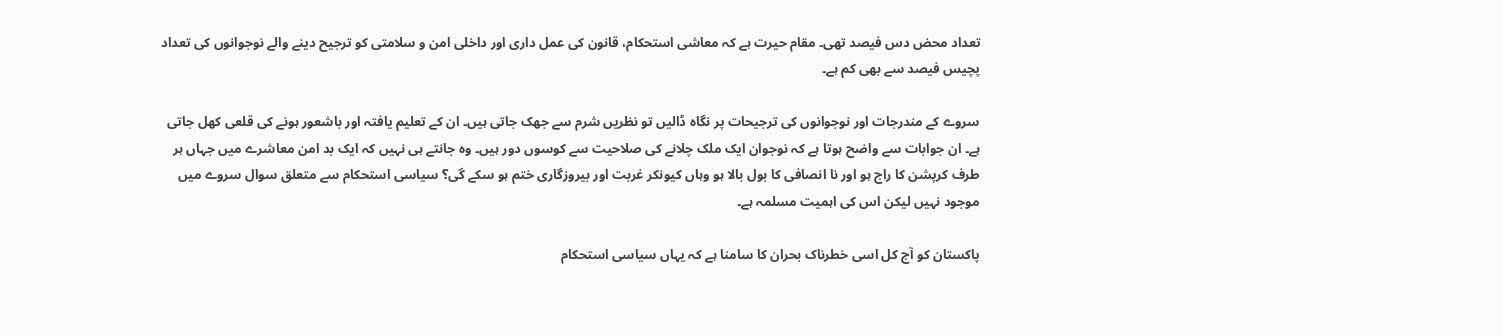تعداد محض دس فیصد تھی۔ مقام حیرت ہے کہ معاشی استحکام، قانون کی عمل داری اور داخلی امن و سلامتی کو ترجیح دینے والے نوجوانوں کی تعداد پچیس فیصد سے بھی کم ہے۔

سروے کے مندرجات اور نوجوانوں کی ترجیحات پر نگاہ ڈالیں تو نظریں شرم سے جھک جاتی ہیں۔ ان کے تعلیم یافتہ اور باشعور ہونے کی قلعی کھل جاتی ہے۔ ان جوابات سے واضح ہوتا ہے کہ نوجوان ایک ملک چلانے کی صلاحیت سے کوسوں دور ہیں۔ وہ جانتے ہی نہیں کہ ایک بد امن معاشرے میں جہاں ہر طرف کرپشن کا راج ہو اور نا انصافی کا بول بالا ہو وہاں کیونکر غربت اور بیروزگاری ختم ہو سکے گی؟ سیاسی استحکام سے متعلق سوال سروے میں موجود نہیں لیکن اس کی اہمیت مسلمہ ہے۔

پاکستان کو آج کل اسی خطرناک بحران کا سامنا ہے کہ یہاں سیاسی استحکام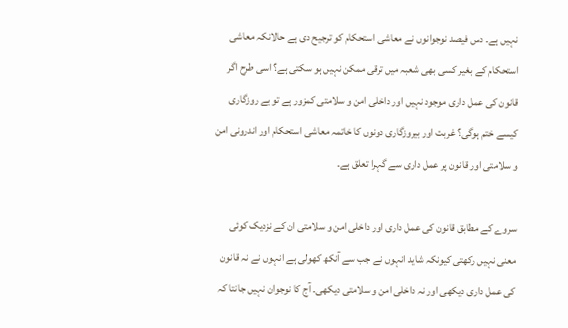نہیں ہے۔ دس فیصد نوجوانوں نے معاشی استحکام کو ترجیح دی ہے حالانکہ معاشی استحکام کے بغیر کسی بھی شعبہ میں ترقی ممکن نہیں ہو سکتی ہے؟ اسی طرح اگر قانون کی عمل داری موجود نہیں اور داخلی امن و سلامتی کمزور ہے تو بے روزگاری کیسے ختم ہوگی؟ غربت اور بیروزگاری دونوں کا خاتمہ معاشی استحکام اور اندرونی امن و سلامتی اور قانون پر عمل داری سے گہرا تعلق ہے۔

سروے کے مطابق قانون کی عمل داری اور داخلی امن و سلامتی ان کے نزدیک کوئی معنی نہیں رکھتی کیونکہ شاید انہوں نے جب سے آنکھ کھولی ہے انہوں نے نہ قانون کی عمل داری دیکھی اور نہ داخلی امن و سلامتی دیکھی۔ آج کا نوجوان نہیں جانتا کہ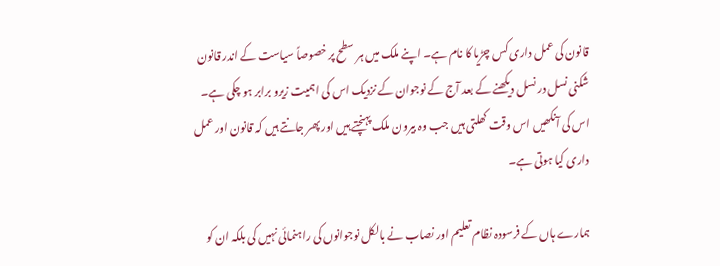قانون کی عمل داری کس چڑیا کا نام ہے۔ اپنے ملک میں ہر سطح پر خصوصاً سیاست کے اندر قانون شکنی نسل در نسل دیکھنے کے بعد آج کے نوجوان کے نزدیک اس کی اہمیت زیرو برابر ہو چکی ہے۔ اس کی آنکھیں اس وقت کھلتی ہیں جب وہ بیرون ملک پہنچتے ہیں اور پھر جانتے ہیں کہ قانون اور عمل داری کیا ہوتی ہے۔

ہمارے ہاں کے فرسودہ نظام تعلیم اور نصاب نے بالکل نوجوانوں کی راہنمائی نہیں کی بلکہ ان کو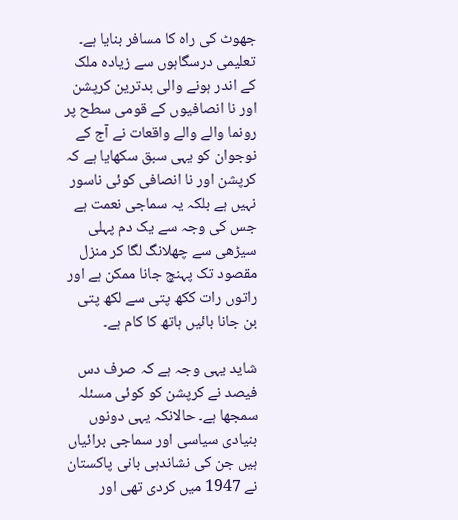جھوٹ کی راہ کا مسافر بنایا ہے۔ تعلیمی درسگاہوں سے زیادہ ملک کے اندر ہونے والی بدترین کرپشن اور نا انصافیوں کے قومی سطح پر رونما والے والے واقعات نے آج کے نوجوان کو یہی سبق سکھایا ہے کہ کرپشن اور نا انصافی کوئی ناسور نہیں ہے بلکہ یہ سماجی نعمت ہے جس کی وجہ سے یک دم پہلی سیڑھی سے چھلانگ لگا کر منزل مقصود تک پہنچ جانا ممکن ہے اور راتوں رات ککھ پتی سے لکھ پتی بن جانا بائیں ہاتھ کا کام ہے۔

شاید یہی وجہ ہے کہ صرف دس فیصد نے کرپشن کو کوئی مسئلہ سمجھا ہے۔ حالانکہ یہی دونوں بنیادی سیاسی اور سماجی برائیاں ہیں جن کی نشاندہی بانی پاکستان نے 1947 میں کردی تھی اور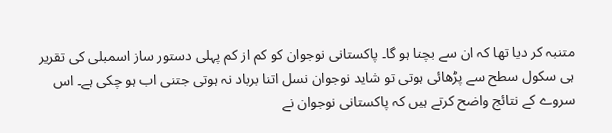متنبہ کر دیا تھا کہ ان سے بچنا ہو گا۔ پاکستانی نوجوان کو کم از کم پہلی دستور ساز اسمبلی کی تقریر ہی سکول سطح سے پڑھائی ہوتی تو شاید نوجوان نسل اتنا برباد نہ ہوتی جتنی اب ہو چکی ہے۔ اس سروے کے نتائج واضح کرتے ہیں کہ پاکستانی نوجوان نے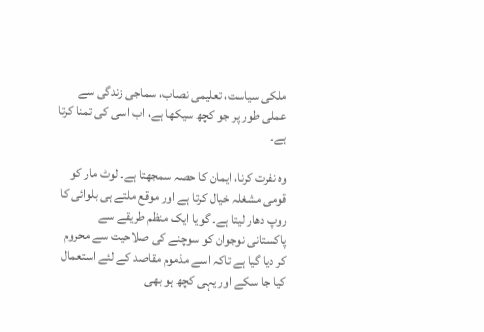ملکی سیاست، تعلیمی نصاب، سماجی زندگی سے عملی طور پر جو کچھ سیکھا ہے، اب اسی کی تمنا کرتا ہے۔

وہ نفرت کرنا، ایمان کا حصہ سمجھتا ہے۔ لوٹ مار کو قومی مشغلہ خیال کرتا ہے اور موقع ملتے ہی بلوائی کا روپ دھار لیتا ہے۔ گویا ایک منظم طریقے سے پاکستانی نوجوان کو سوچنے کی صلاحیت سے محروم کر دیا گیا ہے تاکہ اسے مذموم مقاصد کے لئے استعمال کیا جا سکے اور یہی کچھ ہو بھی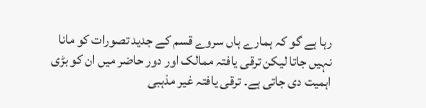رہا ہے گو کہ ہمارے ہاں سروے قسم کے جدید تصورات کو مانا نہیں جاتا لیکن ترقی یافتہ ممالک اور دور حاضر میں ان کو بڑی اہمیت دی جاتی ہے۔ ترقی یافتہ غیر مذہبی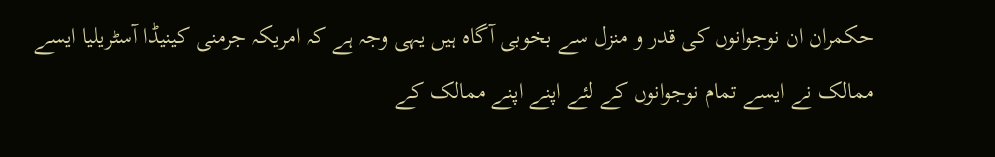حکمران ان نوجوانوں کی قدر و منزل سے بخوبی آگاہ ہیں یہی وجہ ہے کہ امریکہ جرمنی کینیڈا آسٹریلیا ایسے ممالک نے ایسے تمام نوجوانوں کے لئے اپنے اپنے ممالک کے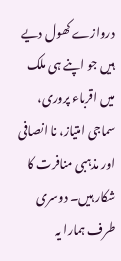دروازے کھول دیے ہیں جو اپنے ہی ملک میں اقرباء پروری، سماجی امتیاز، نا انصافی اور مذہبی منافرت کا شکار ہیں۔ دوسری طرف ہمارا یہ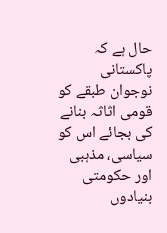حال ہے کہ پاکستانی نوجوان طبقے کو قومی اثاثہ بنانے کی بجائے اس کو سیاسی، مذہبی اور حکومتی بنیادوں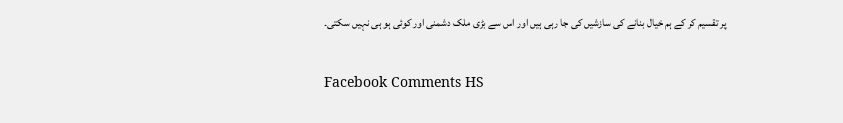پر تقسیم کر کے ہم خیال بنانے کی سازشیں کی جا رہی ہیں اور اس سے بڑی ملک دشمنی اور کوئی ہو ہی نہیں سکتی۔

Facebook Comments HS